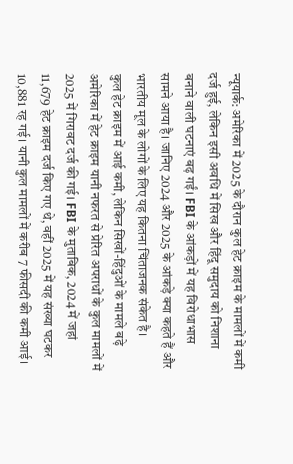न्यूयार्क: अमेरिका में 2025 के दौरान कुल हेट क्राइम के मामलों में कमी दर्ज हुई, लेकिन इसी अवधि में सिख और हिंदू समुदाय को निशाना बनाने वाली घटनाएं बढ़ गईं। FBI के आंकड़ों में यह विरोधाभास सामने आया है। जानिए 2024 और 2025 के आंकड़े क्या कहते हैं और भारतीय मूल के लोगों के लिए यह कितना चिंताजनक संकेत है।
कुल हेट क्राइम में आई कमी, लेकिन सिखों-हिंदुओं के मामले बढ़े
अमेरिका में हेट क्राइम यानी नफरत से प्रेरित अपराधों के कुल मामलों में 2025 में गिरावट दर्ज की गई। FBI के मुताबिक, 2024 में जहां 11,679 हेट क्राइम दर्ज किए गए थे, वहीं 2025 में यह संख्या घटकर 10,881 रह गई। यानी कुल मामलों में करीब 7 फीसदी की कमी आई।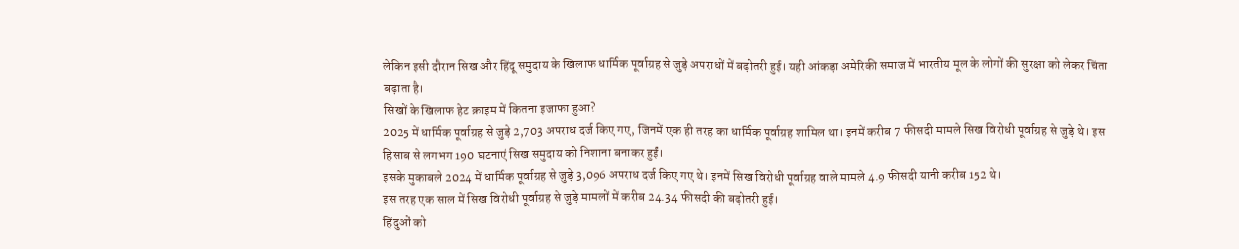लेकिन इसी दौरान सिख और हिंदू समुदाय के खिलाफ धार्मिक पूर्वाग्रह से जुड़े अपराधों में बढ़ोतरी हुई। यही आंकड़ा अमेरिकी समाज में भारतीय मूल के लोगों की सुरक्षा को लेकर चिंता बढ़ाता है।
सिखों के खिलाफ हेट क्राइम में कितना इजाफा हुआ?
2025 में धार्मिक पूर्वाग्रह से जुड़े 2,703 अपराध दर्ज किए गए, जिनमें एक ही तरह का धार्मिक पूर्वाग्रह शामिल था। इनमें करीब 7 फीसदी मामले सिख विरोधी पूर्वाग्रह से जुड़े थे। इस हिसाब से लगभग 190 घटनाएं सिख समुदाय को निशाना बनाकर हुईं।
इसके मुकाबले 2024 में धार्मिक पूर्वाग्रह से जुड़े 3,096 अपराध दर्ज किए गए थे। इनमें सिख विरोधी पूर्वाग्रह वाले मामले 4.9 फीसदी यानी करीब 152 थे।
इस तरह एक साल में सिख विरोधी पूर्वाग्रह से जुड़े मामलों में करीब 24.34 फीसदी की बढ़ोतरी हुई।
हिंदुओं को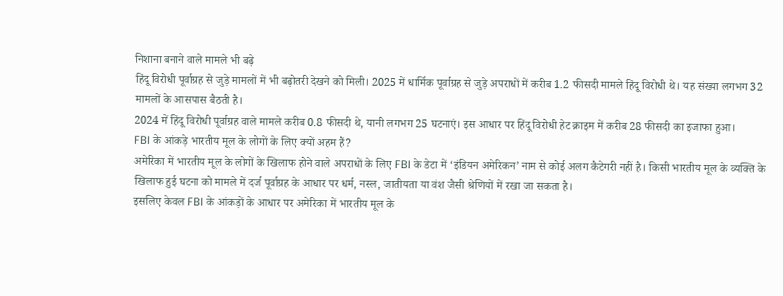निशाना बनाने वाले मामले भी बढ़े
हिंदू विरोधी पूर्वाग्रह से जुड़े मामलों में भी बढ़ोतरी देखने को मिली। 2025 में धार्मिक पूर्वाग्रह से जुड़े अपराधों में करीब 1.2 फीसदी मामले हिंदू विरोधी थे। यह संख्या लगभग 32 मामलों के आसपास बैठती है।
2024 में हिंदू विरोधी पूर्वाग्रह वाले मामले करीब 0.8 फीसदी थे, यानी लगभग 25 घटनाएं। इस आधार पर हिंदू विरोधी हेट क्राइम में करीब 28 फीसदी का इजाफा हुआ।
FBI के आंकड़े भारतीय मूल के लोगों के लिए क्यों अहम हैं?
अमेरिका में भारतीय मूल के लोगों के खिलाफ होने वाले अपराधों के लिए FBI के डेटा में ‘इंडियन अमेरिकन’ नाम से कोई अलग कैटेगरी नहीं है। किसी भारतीय मूल के व्यक्ति के खिलाफ हुई घटना को मामले में दर्ज पूर्वाग्रह के आधार पर धर्म, नस्ल, जातीयता या वंश जैसी श्रेणियों में रखा जा सकता है।
इसलिए केवल FBI के आंकड़ों के आधार पर अमेरिका में भारतीय मूल के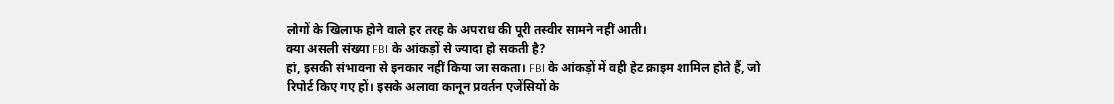लोगों के खिलाफ होने वाले हर तरह के अपराध की पूरी तस्वीर सामने नहीं आती।
क्या असली संख्या FBI के आंकड़ों से ज्यादा हो सकती है?
हां, इसकी संभावना से इनकार नहीं किया जा सकता। FBI के आंकड़ों में वही हेट क्राइम शामिल होते हैं, जो रिपोर्ट किए गए हों। इसके अलावा कानून प्रवर्तन एजेंसियों के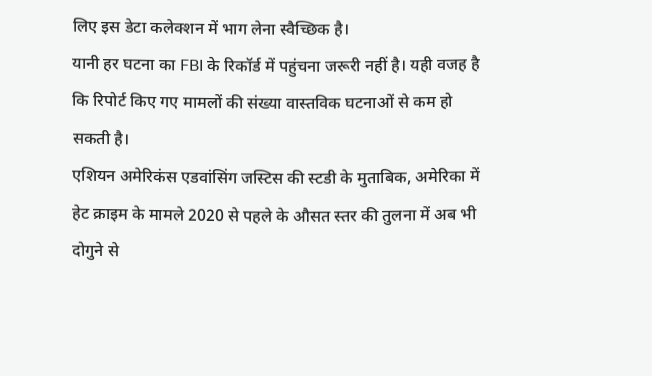लिए इस डेटा कलेक्शन में भाग लेना स्वैच्छिक है।
यानी हर घटना का FBI के रिकॉर्ड में पहुंचना जरूरी नहीं है। यही वजह है कि रिपोर्ट किए गए मामलों की संख्या वास्तविक घटनाओं से कम हो सकती है।
एशियन अमेरिकंस एडवांसिंग जस्टिस की स्टडी के मुताबिक, अमेरिका में हेट क्राइम के मामले 2020 से पहले के औसत स्तर की तुलना में अब भी दोगुने से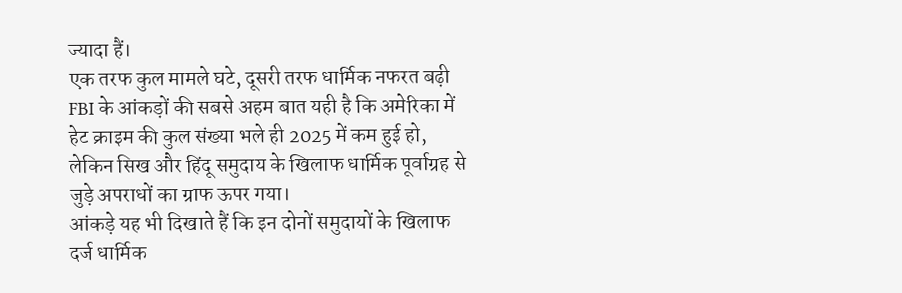ज्यादा हैं।
एक तरफ कुल मामले घटे, दूसरी तरफ धार्मिक नफरत बढ़ी
FBI के आंकड़ों की सबसे अहम बात यही है कि अमेरिका में हेट क्राइम की कुल संख्या भले ही 2025 में कम हुई हो, लेकिन सिख और हिंदू समुदाय के खिलाफ धार्मिक पूर्वाग्रह से जुड़े अपराधों का ग्राफ ऊपर गया।
आंकड़े यह भी दिखाते हैं कि इन दोनों समुदायों के खिलाफ दर्ज धार्मिक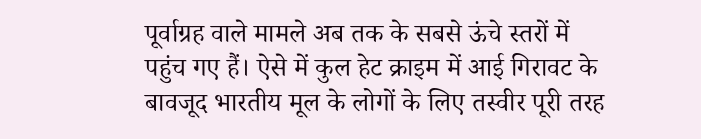पूर्वाग्रह वाले मामले अब तक के सबसे ऊंचे स्तरों में पहुंच गए हैं। ऐसे में कुल हेट क्राइम में आई गिरावट के बावजूद भारतीय मूल के लोगों के लिए तस्वीर पूरी तरह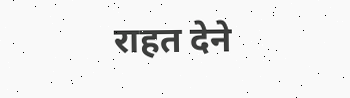राहत देने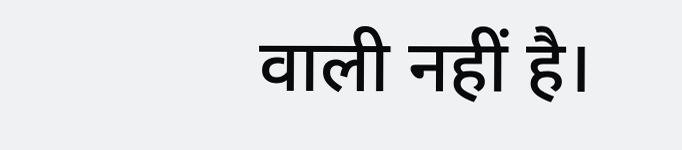वाली नहीं है।